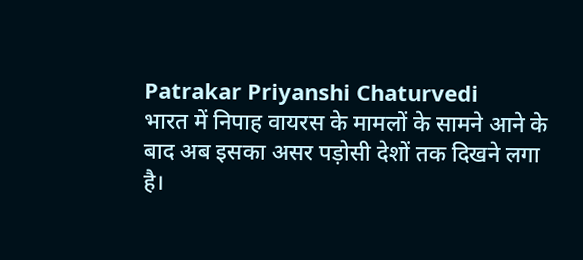Patrakar Priyanshi Chaturvedi
भारत में निपाह वायरस के मामलों के सामने आने के बाद अब इसका असर पड़ोसी देशों तक दिखने लगा है।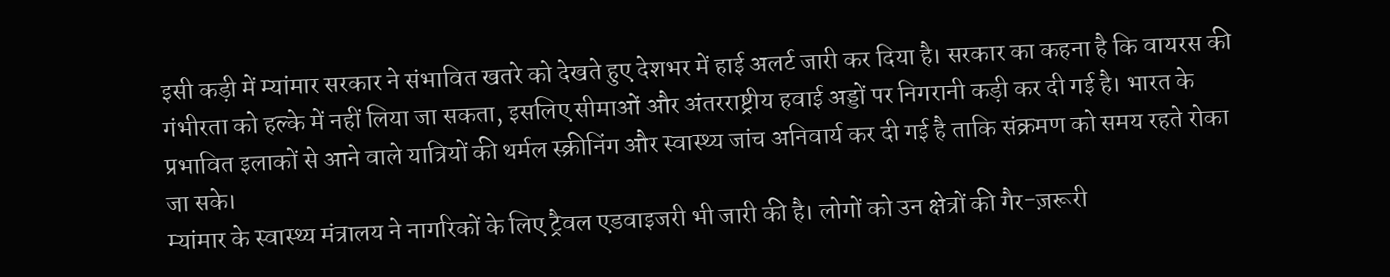इसी कड़ी में म्यांमार सरकार ने संभावित खतरे को देखते हुए देशभर में हाई अलर्ट जारी कर दिया है। सरकार का कहना है कि वायरस की गंभीरता को हल्के में नहीं लिया जा सकता, इसलिए सीमाओं और अंतरराष्ट्रीय हवाई अड्डों पर निगरानी कड़ी कर दी गई है। भारत के प्रभावित इलाकों से आने वाले यात्रियों की थर्मल स्क्रीनिंग और स्वास्थ्य जांच अनिवार्य कर दी गई है ताकि संक्रमण को समय रहते रोका जा सके।
म्यांमार के स्वास्थ्य मंत्रालय ने नागरिकों के लिए ट्रैवल एडवाइजरी भी जारी की है। लोगों को उन क्षेत्रों की गैर-ज़रूरी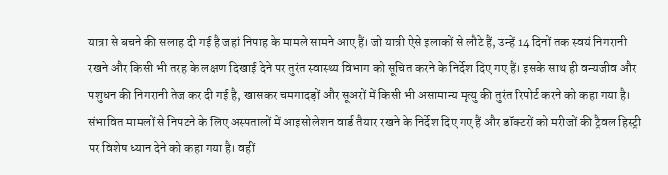यात्रा से बचने की सलाह दी गई है जहां निपाह के मामले सामने आए हैं। जो यात्री ऐसे इलाकों से लौटे हैं, उन्हें 14 दिनों तक स्वयं निगरानी रखने और किसी भी तरह के लक्षण दिखाई देने पर तुरंत स्वास्थ्य विभाग को सूचित करने के निर्देश दिए गए हैं। इसके साथ ही वन्यजीव और पशुधन की निगरानी तेज कर दी गई है, खासकर चमगादड़ों और सूअरों में किसी भी असामान्य मृत्यु की तुरंत रिपोर्ट करने को कहा गया है।
संभावित मामलों से निपटने के लिए अस्पतालों में आइसोलेशन वार्ड तैयार रखने के निर्देश दिए गए हैं और डॉक्टरों को मरीजों की ट्रैवल हिस्ट्री पर विशेष ध्यान देने को कहा गया है। वहीं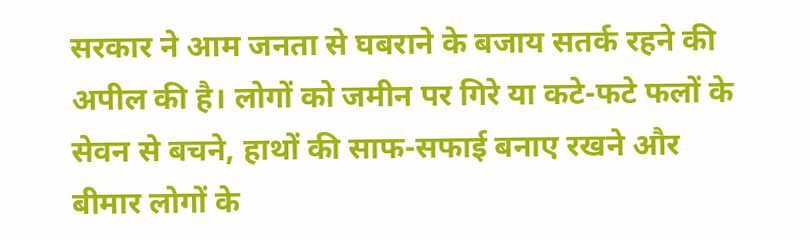सरकार ने आम जनता से घबराने के बजाय सतर्क रहने की अपील की है। लोगों को जमीन पर गिरे या कटे-फटे फलों के सेवन से बचने, हाथों की साफ-सफाई बनाए रखने और बीमार लोगों के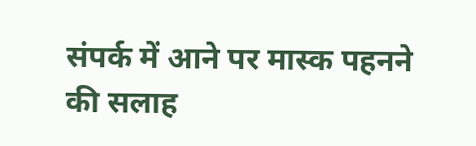संपर्क में आने पर मास्क पहनने की सलाह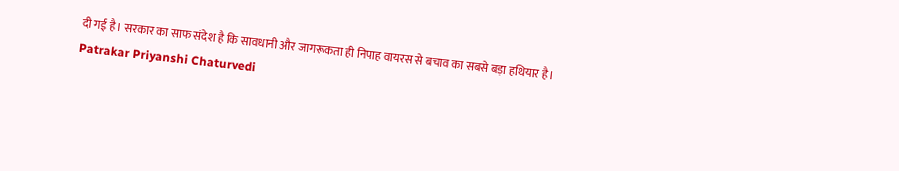दी गई है। सरकार का साफ संदेश है कि सावधानी और जागरूकता ही निपाह वायरस से बचाव का सबसे बड़ा हथियार है।
Patrakar Priyanshi Chaturvedi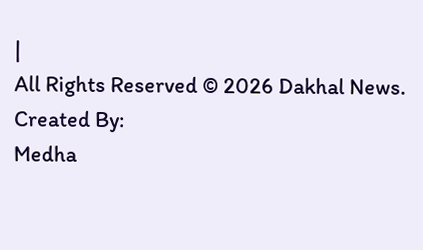|
All Rights Reserved © 2026 Dakhal News.
Created By:
Medha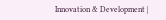Innovation & Development |